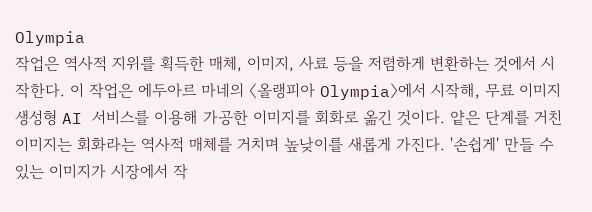Olympia
작업은 역사적 지위를 획득한 매체, 이미지, 사료 등을 저렴하게 변환하는 것에서 시작한다. 이 작업은 에두아르 마네의 〈올랭피아 Olympia〉에서 시작해, 무료 이미지 생성형 AI 서비스를 이용해 가공한 이미지를 회화로 옮긴 것이다. 얕은 단계를 거친 이미지는 회화라는 역사적 매체를 거치며 높낮이를 새롭게 가진다. '손쉽게' 만들 수 있는 이미지가 시장에서 작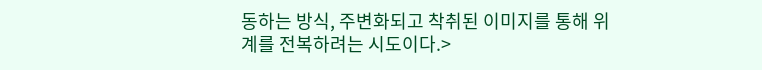동하는 방식, 주변화되고 착취된 이미지를 통해 위계를 전복하려는 시도이다.>